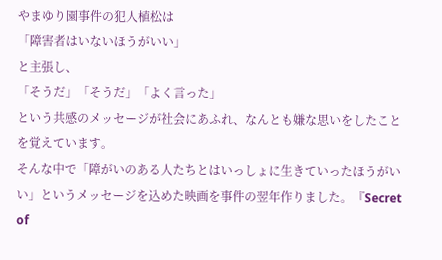やまゆり園事件の犯人植松は
「障害者はいないほうがいい」
と主張し、
「そうだ」「そうだ」「よく言った」
という共感のメッセージが社会にあふれ、なんとも嫌な思いをしたことを覚えています。
そんな中で「障がいのある人たちとはいっしょに生きていったほうがいい」というメッセージを込めた映画を事件の翌年作りました。『Secret of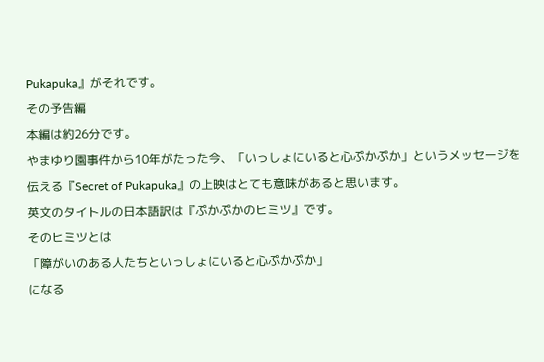Pukapuka』がそれです。
その予告編
本編は約26分です。
やまゆり園事件から10年がたった今、「いっしょにいると心ぷかぷか」というメッセージを伝える『Secret of Pukapuka』の上映はとても意味があると思います。
英文のタイトルの日本語訳は『ぷかぷかのヒミツ』です。
そのヒミツとは
「障がいのある人たちといっしょにいると心ぷかぷか」
になる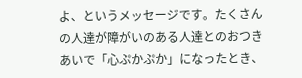よ、というメッセージです。たくさんの人達が障がいのある人達とのおつきあいで「心ぷかぷか」になったとき、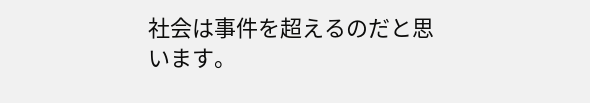社会は事件を超えるのだと思います。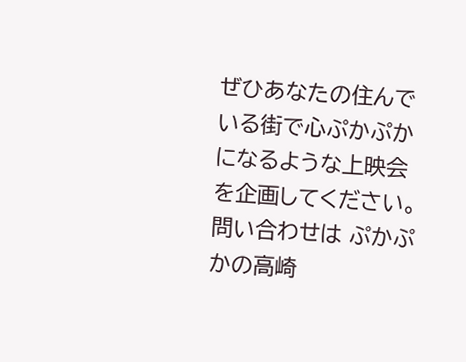ぜひあなたの住んでいる街で心ぷかぷかになるような上映会を企画してください。
問い合わせは ぷかぷかの高崎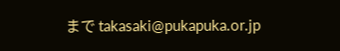まで takasaki@pukapuka.or.jp